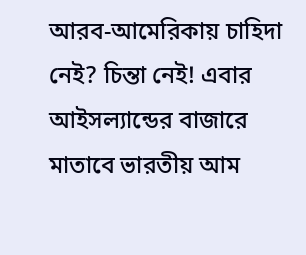আরব-আমেরিকায় চাহিদা নেই? চিন্তা নেই! এবার আইসল্যান্ডের বাজারে মাতাবে ভারতীয় আম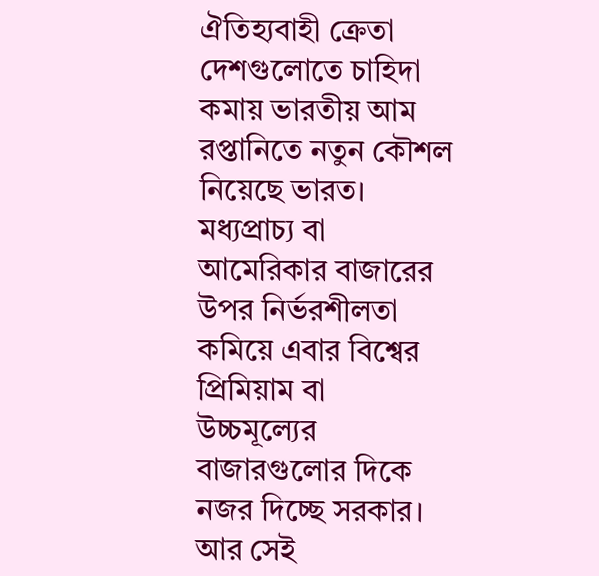ঐতিহ্যবাহী ক্রেতা দেশগুলোতে চাহিদা কমায় ভারতীয় আম রপ্তানিতে নতুন কৌশল নিয়েছে ভারত। মধ্যপ্রাচ্য বা আমেরিকার বাজারের উপর নির্ভরশীলতা কমিয়ে এবার বিশ্বের প্রিমিয়াম বা উচ্চমূল্যের বাজারগুলোর দিকে নজর দিচ্ছে সরকার। আর সেই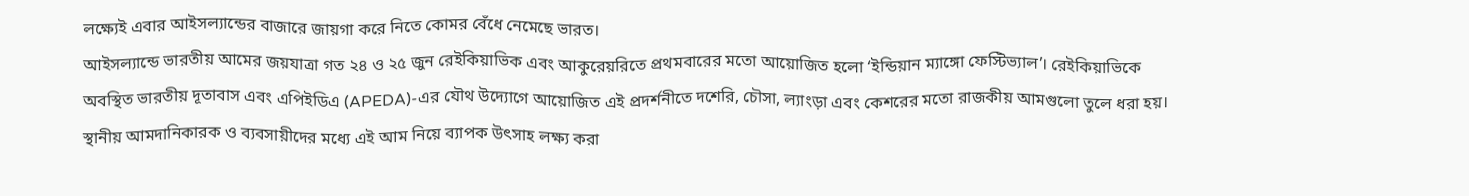লক্ষ্যেই এবার আইসল্যান্ডের বাজারে জায়গা করে নিতে কোমর বেঁধে নেমেছে ভারত।
আইসল্যান্ডে ভারতীয় আমের জয়যাত্রা গত ২৪ ও ২৫ জুন রেইকিয়াভিক এবং আকুরেয়রিতে প্রথমবারের মতো আয়োজিত হলো ‘ইন্ডিয়ান ম্যাঙ্গো ফেস্টিভ্যাল’। রেইকিয়াভিকে অবস্থিত ভারতীয় দূতাবাস এবং এপিইডিএ (APEDA)-এর যৌথ উদ্যোগে আয়োজিত এই প্রদর্শনীতে দশেরি, চৌসা, ল্যাংড়া এবং কেশরের মতো রাজকীয় আমগুলো তুলে ধরা হয়। স্থানীয় আমদানিকারক ও ব্যবসায়ীদের মধ্যে এই আম নিয়ে ব্যাপক উৎসাহ লক্ষ্য করা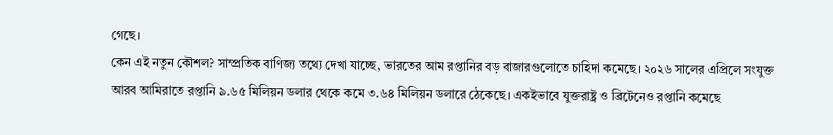গেছে।
কেন এই নতুন কৌশল? সাম্প্রতিক বাণিজ্য তথ্যে দেখা যাচ্ছে, ভারতের আম রপ্তানির বড় বাজারগুলোতে চাহিদা কমেছে। ২০২৬ সালের এপ্রিলে সংযুক্ত আরব আমিরাতে রপ্তানি ৯.৬৫ মিলিয়ন ডলার থেকে কমে ৩.৬৪ মিলিয়ন ডলারে ঠেকেছে। একইভাবে যুক্তরাষ্ট্র ও ব্রিটেনেও রপ্তানি কমেছে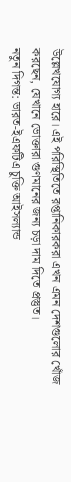উল্লেখযোগ্য হারে। এই পরিস্থিতিতে রপ্তানিকারকরা এখন এমন দেশগুলোর খোঁজ করছেন, যেখানে ভোক্তারা গুণমানের জন্য চড়া দাম দিতে প্রস্তুত।
নতুন দিগন্ত: ভারত-ইএফটিএ চুক্তি আইসল্যান্ড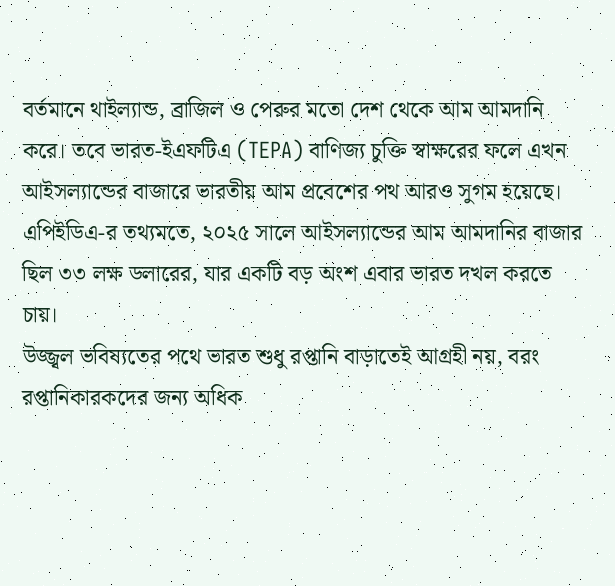বর্তমানে থাইল্যান্ড, ব্রাজিল ও পেরুর মতো দেশ থেকে আম আমদানি করে। তবে ভারত-ইএফটিএ (TEPA) বাণিজ্য চুক্তি স্বাক্ষরের ফলে এখন আইসল্যান্ডের বাজারে ভারতীয় আম প্রবেশের পথ আরও সুগম হয়েছে। এপিইডিএ-র তথ্যমতে, ২০২৫ সালে আইসল্যান্ডের আম আমদানির বাজার ছিল ৩৩ লক্ষ ডলারের, যার একটি বড় অংশ এবার ভারত দখল করতে চায়।
উজ্জ্বল ভবিষ্যতের পথে ভারত শুধু রপ্তানি বাড়াতেই আগ্রহী নয়, বরং রপ্তানিকারকদের জন্য অধিক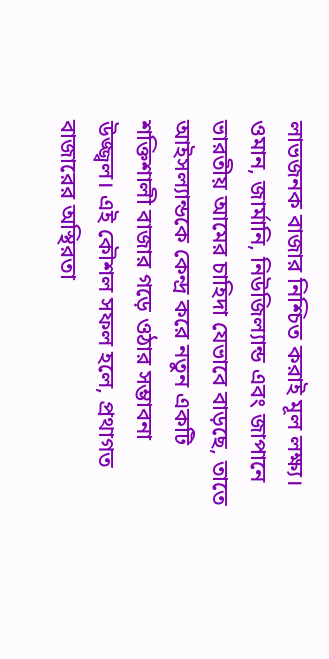লাভজনক বাজার নিশ্চিত করাই মূল লক্ষ্য। ওমান, জার্মানি, নিউজিল্যান্ড এবং জাপানে ভারতীয় আমের চাহিদা যেভাবে বাড়ছে, তাতে আইসল্যান্ডকে কেন্দ্র করে নতুন একটি শক্তিশালী বাজার গড়ে ওঠার সম্ভাবনা উজ্জ্বল। এই কৌশল সফল হলে, প্রথাগত বাজারের অস্থিরতা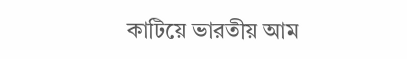কাটিয়ে ভারতীয় আম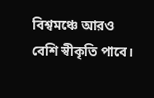বিশ্বমঞ্চে আরও বেশি স্বীকৃতি পাবে।